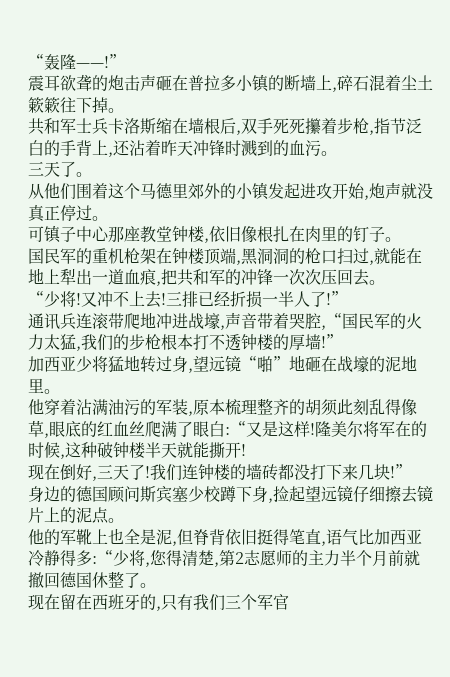“轰隆——!”
震耳欲聋的炮击声砸在普拉多小镇的断墙上,碎石混着尘土簌簌往下掉。
共和军士兵卡洛斯缩在墙根后,双手死死攥着步枪,指节泛白的手背上,还沾着昨天冲锋时溅到的血污。
三天了。
从他们围着这个马德里郊外的小镇发起进攻开始,炮声就没真正停过。
可镇子中心那座教堂钟楼,依旧像根扎在肉里的钉子。
国民军的重机枪架在钟楼顶端,黑洞洞的枪口扫过,就能在地上犁出一道血痕,把共和军的冲锋一次次压回去。
“少将!又冲不上去!三排已经折损一半人了!”
通讯兵连滚带爬地冲进战壕,声音带着哭腔,“国民军的火力太猛,我们的步枪根本打不透钟楼的厚墙!”
加西亚少将猛地转过身,望远镜“啪”地砸在战壕的泥地里。
他穿着沾满油污的军装,原本梳理整齐的胡须此刻乱得像草,眼底的红血丝爬满了眼白:“又是这样!隆美尔将军在的时候,这种破钟楼半天就能撕开!
现在倒好,三天了!我们连钟楼的墙砖都没打下来几块!”
身边的德国顾问斯宾塞少校蹲下身,捡起望远镜仔细擦去镜片上的泥点。
他的军靴上也全是泥,但脊背依旧挺得笔直,语气比加西亚冷静得多:“少将,您得清楚,第2志愿师的主力半个月前就撤回德国休整了。
现在留在西班牙的,只有我们三个军官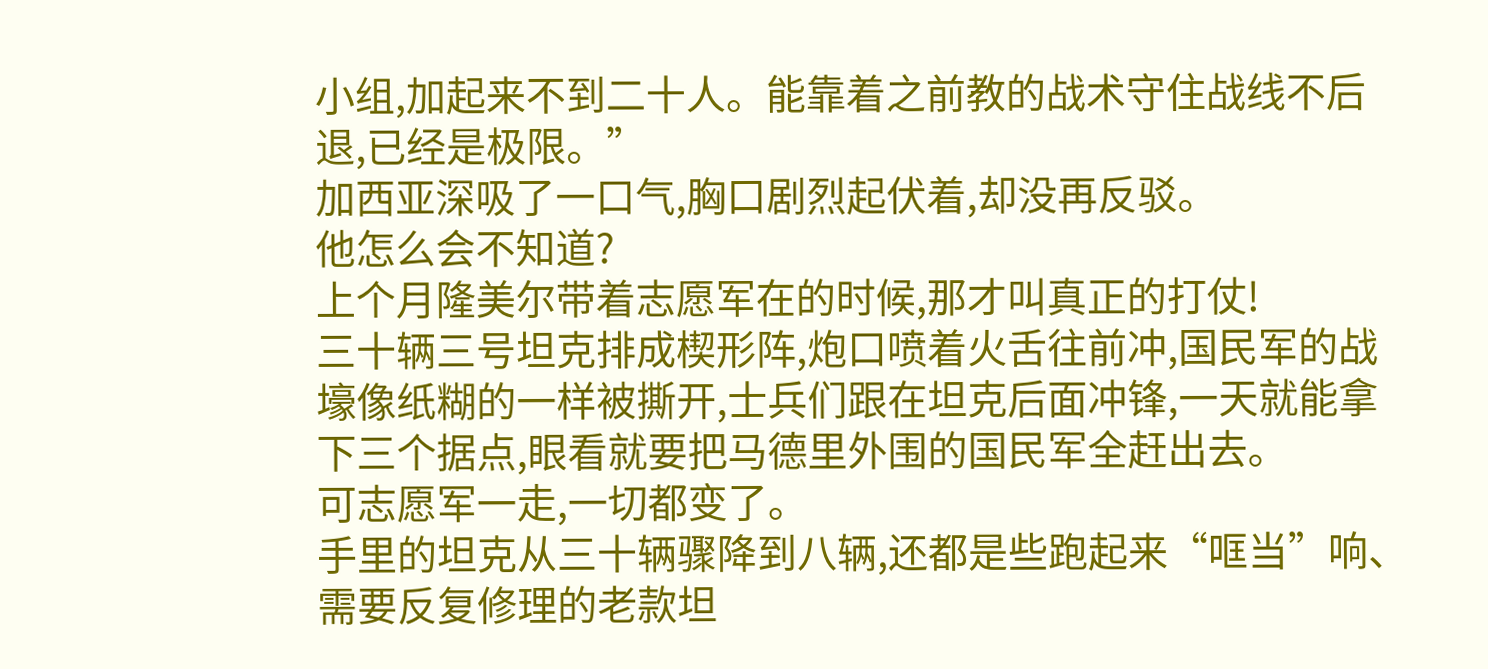小组,加起来不到二十人。能靠着之前教的战术守住战线不后退,已经是极限。”
加西亚深吸了一口气,胸口剧烈起伏着,却没再反驳。
他怎么会不知道?
上个月隆美尔带着志愿军在的时候,那才叫真正的打仗!
三十辆三号坦克排成楔形阵,炮口喷着火舌往前冲,国民军的战壕像纸糊的一样被撕开,士兵们跟在坦克后面冲锋,一天就能拿下三个据点,眼看就要把马德里外围的国民军全赶出去。
可志愿军一走,一切都变了。
手里的坦克从三十辆骤降到八辆,还都是些跑起来“哐当”响、需要反复修理的老款坦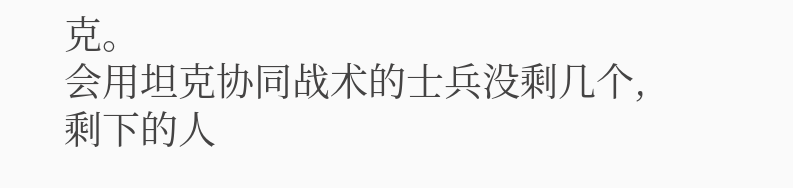克。
会用坦克协同战术的士兵没剩几个,剩下的人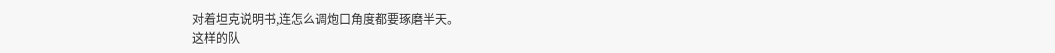对着坦克说明书,连怎么调炮口角度都要琢磨半天。
这样的队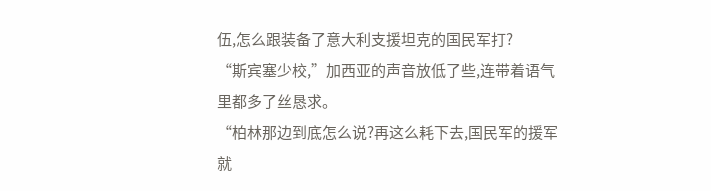伍,怎么跟装备了意大利支援坦克的国民军打?
“斯宾塞少校,”加西亚的声音放低了些,连带着语气里都多了丝恳求。
“柏林那边到底怎么说?再这么耗下去,国民军的援军就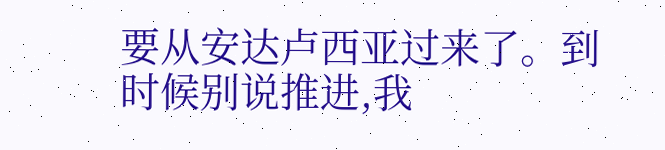要从安达卢西亚过来了。到时候别说推进,我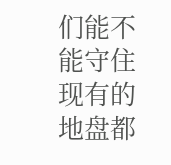们能不能守住现有的地盘都